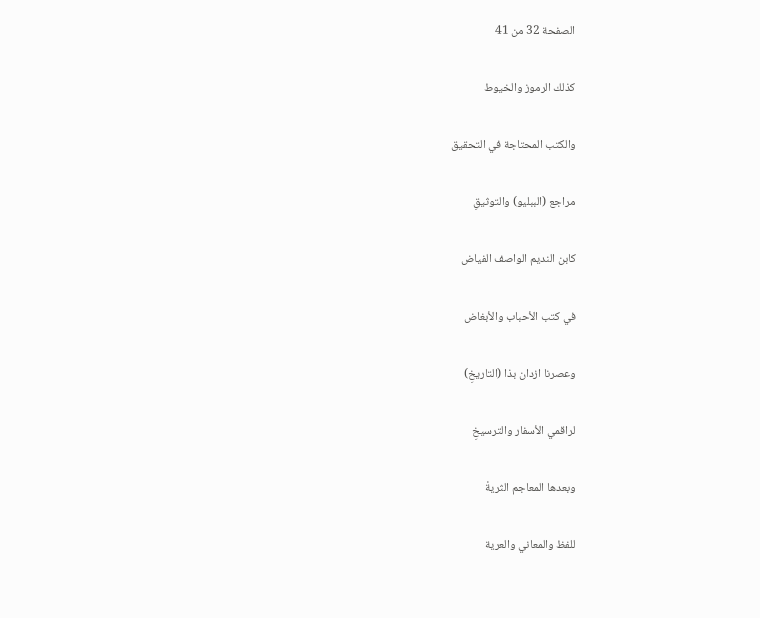الصفحة 32 من 41

كذلك الرموز والخيوط

والكتب المحتاجة في التحقيق

مراجع (الببليو) والتوثيقِ

كابن النديم الواصف الفياض

في كتب الأحباب والأبغاض

وعصرنا ازدان بذا (التاريخِ)

لراقمي الأسفار والترسيخِ

وبعدها المعاجم الثريةْ

للفظ والمعاني والعرية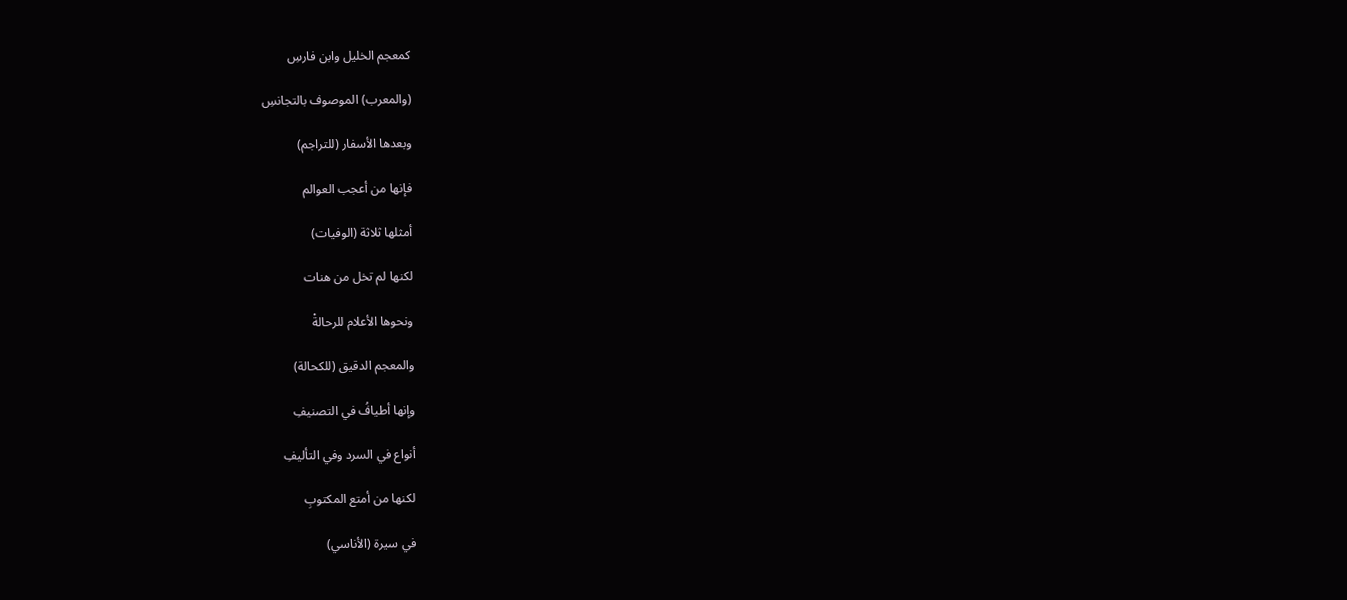كمعجم الخليل وابن فارسِ

(والمعرب) الموصوف بالتجانسِ

وبعدها الأسفار (للتراجم)

فإنها من أعجب العوالم

أمثلها ثلاثة (الوفيات)

لكنها لم تخل من هنات

ونحوها الأعلام للرحالةْ

والمعجم الدقيق (للكحالة)

وإنها أطيافُ في التصنيفِ

أنواع في السرد وفي التأليفِ

لكنها من أمتع المكتوبِ

في سيرة (الأناسي)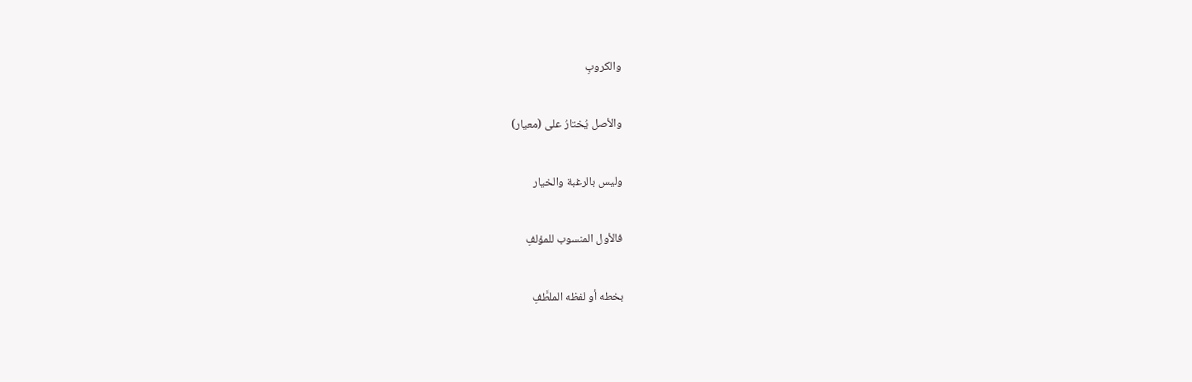والكروبِ

والأصل يُختارُ على (معيار)

وليس بالرغبة والخيار

فالأول المنسوب للمؤلفِ

بخطه أو لفظه الملطَّفِ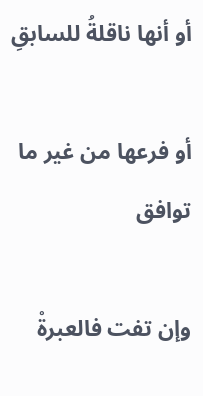أو أنها ناقلةُ للسابقِ

أو فرعها من غير ما توافق

وإن تفت فالعبرةْ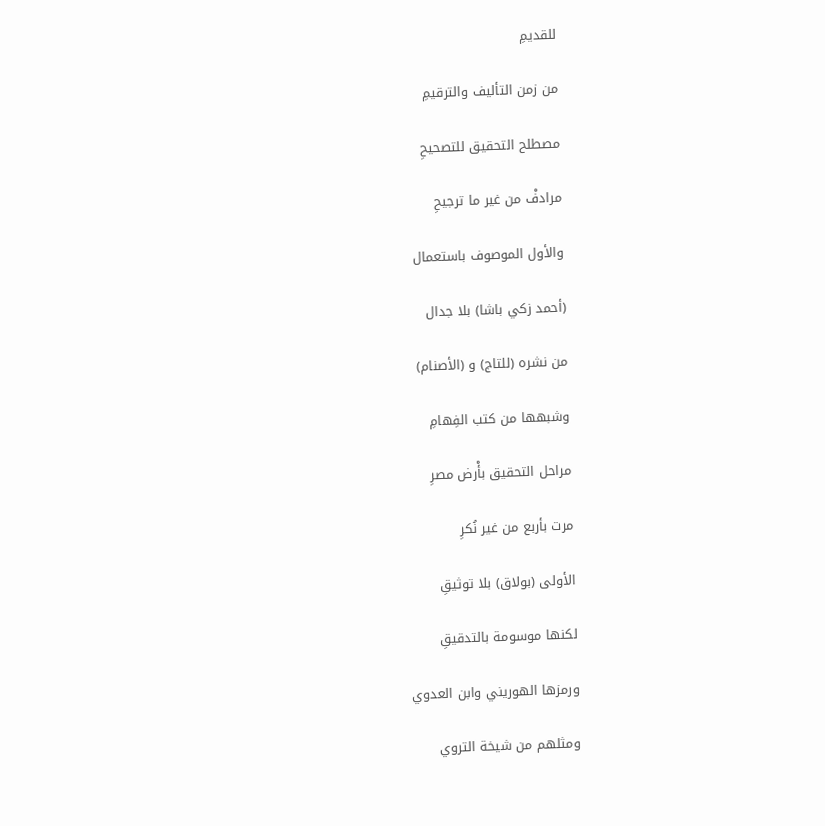للقديمِ

من زمن التأليف والترقيمِ

مصطلح التحقيق للتصحيحِ

مرادفْ من غير ما ترجيحِ

والأول الموصوف باستعمال

(أحمد زكي باشا) بلا جدال

من نشره (للتاج) و (الأصنام)

وشبهها من كتب الفِهامِ

مراحل التحقيق بأْرض مصرِ

مرت بأربع من غير نُكرِ

الأولى (بولاق) بلا توثيقِ

لكنها موسومة بالتدقيقِ

ورمزها الهوريني وابن العدوي

ومثلهم من شيخة التروي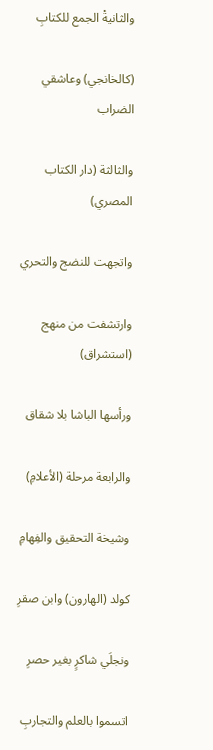والثانيةْ الجمع للكتابِ

(كالخانجي) وعاشقي الضراب

والثالثة (دار الكتاب المصري)

واتجهت للنضج والتحري

وارتشفت من منهج (استشراق)

ورأسها الباشا بلا شقاق

والرابعة مرحلة (الأعلامِ)

وشيخة التحقيق والفِهامِ

كولد (الهارون) وابن صقرِ

ونجلَي شاكرٍ بغير حصرِ

اتسموا بالعلم والتجاربِ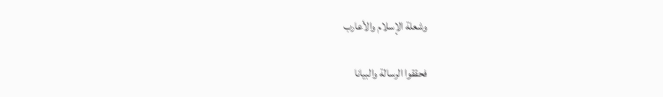وشعلة الإسلام والأعارب

فحققوا الرسالة والبيانا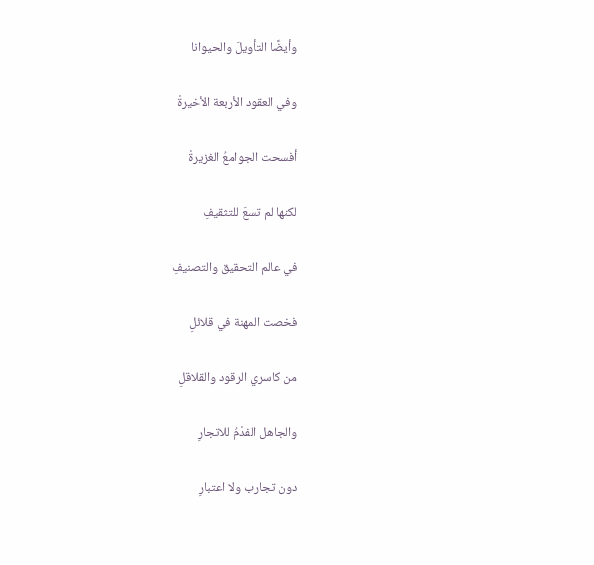وأيضًا التأويلَ والحيوانا

وفي العقود الأربعة الأخيرةْ

أفسحت الجوامعُ الغزيرةْ

لكنها لم تسعَ للتثقيفِ

في عالم التحقيق والتصنيفِ

فخصت المهنة في قلائلِ

من كاسري الرقود والقلاقلِ

والجاهل الفدْمُ للاتجارِ

دون تجارب ولا اعتبارِ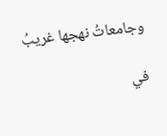وجامعاتُ نهجها غريبُ

في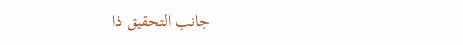جانب التحقيق ذا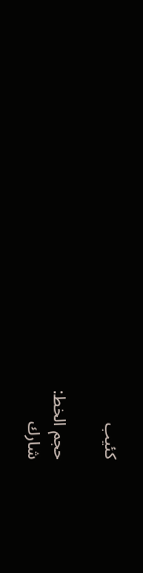كئيب

حجم الخط:
شارك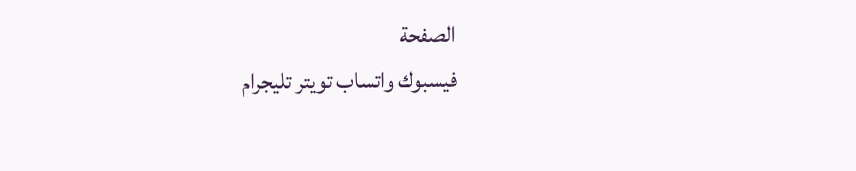الصفحة
فيسبوك واتساب تويتر تليجرام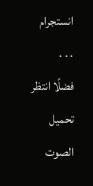انستجرام
. . .
فضلًا انتظر تحميل الصوت